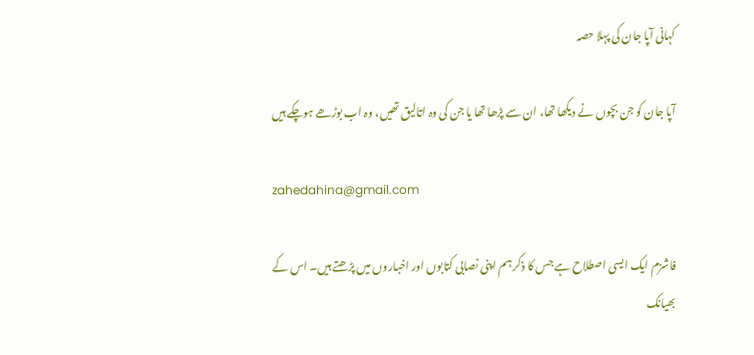کہانی آپا جان کی پہلا حصہ

آپا جان کو جن بچوں نے دیکھا تھا، ان سے پڑھا تھا یا جن کی وہ اتالیق تھیں، وہ اب بوڑھے ہوچکے ہیں

zahedahina@gmail.com

فاشزم ایک ایسی اصطلاح ہے جس کا ذکر ہم اپنی نصابی کتابوں اور اخباروں میں پڑھتے ہیں۔ اس کے بھیانک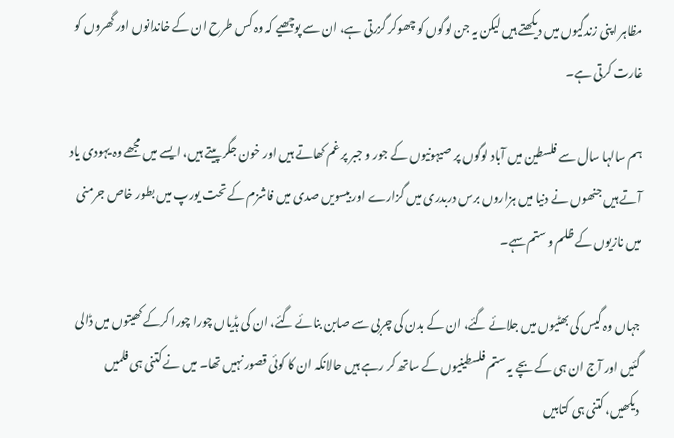مظاہر اپنی زندگیوں میں دیکھتے ہیں لیکن یہ جن لوگوں کو چھوکر گزرتی ہے، ان سے پوچھیے کہ وہ کس طرح ان کے خاندانوں اور گھروں کو غارت کرتی ہے۔

ہم سالہا سال سے فلسطین میں آباد لوگوں پر صیہونیوں کے جور و جبر پر غم کھاتے ہیں اور خون جگر پیتے ہیں، ایسے میں مجھے وہ یہودی یاد آتے ہیں جنھوں نے دنیا میں ہزاروں برس دربدری میں گزارے اور بیسویں صدی میں فاشزم کے تحت یورپ میں بطور خاص جرمنی میں نازیوں کے ظلم و ستم سہے۔

جہاں وہ گیس کی بھٹیوں میں جلائے گئے، ان کے بدن کی چربی سے صابن بنائے گئے، ان کی ہڈیاں چورا چورا کرکے کھیتوں میں ڈالی گئیں اور آج ان ہی کے بچے یہ ستم فلسطینیوں کے ساتھ کر رہے ہیں حالانکہ ان کا کوئی قصور نہیں تھا۔ میں نے کتنی ہی فلمیں دیکھیں، کتنی ہی کتابیں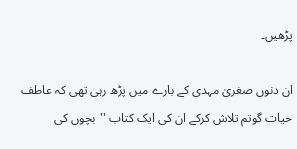پڑھیں۔

ان دنوں صغریٰ مہدی کے بارے میں پڑھ رہی تھی کہ عاطف حیات گوتم تلاش کرکے ان کی ایک کتاب ''بچوں کی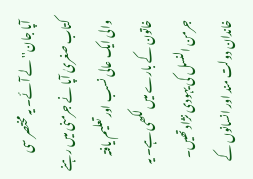آپا جان'' لے آئے۔ یہ مختصر سی کتاب صغریٰ آپا نے جرمنی میں رہنے والی ایک عالی نسب اور تعلیم یافتہ خاتون کے بارے میں لکھی ہے۔ یہ جرمن النسل کی یہودی نژاد تھیں۔ خاندان دولت مند اور انسانوں کے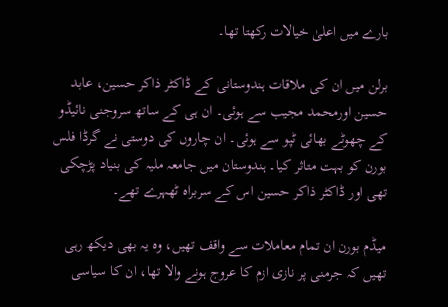بارے میں اعلیٰ خیالات رکھتا تھا۔

برلن میں ان کی ملاقات ہندوستانی کے ڈاکٹر ذاکر حسین، عابد حسین اورمحمد مجیب سے ہوئی۔ ان ہی کے ساتھ سروجنی نائیڈو کے چھوٹے بھائی ٹپو سے ہوئی۔ ان چاروں کی دوستی نے گرڈا فلس بورن کو بہت متاثر کیا۔ ہندوستان میں جامعہ ملیہ کی بنیاد پڑچکی تھی اور ڈاکٹر ذاکر حسین اس کے سربراہ ٹھہرے تھے۔

میڈم بورن ان تمام معاملات سے واقف تھیں، وہ یہ بھی دیکھ رہی تھیں کہ جرمنی پر نازی ازم کا عروج ہونے والا تھا، ان کا سیاسی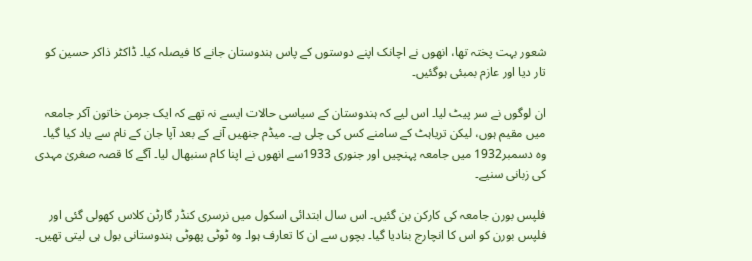شعور بہت پختہ تھا، انھوں نے اچانک اپنے دوستوں کے پاس ہندوستان جانے کا فیصلہ کیا۔ ڈاکٹر ذاکر حسین کو تار دیا اور عازم بمبئی ہوگئیں۔

ان لوگوں نے سر پیٹ لیا۔ اس لیے کہ ہندوستان کے سیاسی حالات ایسے نہ تھے کہ ایک جرمن خاتون آکر جامعہ میں مقیم ہوں، لیکن تریاہٹ کے سامنے کس کی چلی ہے۔ میڈم جنھیں آنے کے بعد آپا جان کے نام سے یاد کیا گیا۔ وہ دسمبر1932 میں جامعہ پہنچیں اور جنوری 1933سے انھوں نے اپنا کام سنبھال لیا۔ آگے کا قصہ صغریٰ مہدی کی زبانی سنیے۔

فلپس بورن جامعہ کی کارکن بن گئیں۔ اس سال ابتدائی اسکول میں نرسری کنڈر گارٹن کلاس کھولی گئی اور فلپس بورن کو اس کا انچارج بنادیا گیا۔ بچوں سے ان کا تعارف ہوا۔ وہ ٹوٹی پھوٹی ہندوستانی بول ہی لیتی تھیں۔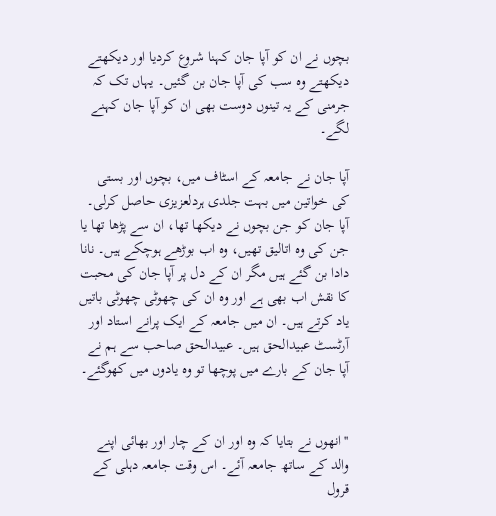بچوں نے ان کو آپا جان کہنا شروع کردیا اور دیکھتے دیکھتے وہ سب کی آپا جان بن گئیں۔ یہاں تک کہ جرمنی کے یہ تینوں دوست بھی ان کو آپا جان کہنے لگے۔

آپا جان نے جامعہ کے اسٹاف میں، بچوں اور بستی کی خواتین میں بہت جلدی ہردلعزیزی حاصل کرلی۔ آپا جان کو جن بچوں نے دیکھا تھا، ان سے پڑھا تھا یا جن کی وہ اتالیق تھیں، وہ اب بوڑھے ہوچکے ہیں۔ نانا دادا بن گئے ہیں مگر ان کے دل پر آپا جان کی محبت کا نقش اب بھی ہے اور وہ ان کی چھوٹی چھوٹی باتیں یاد کرتے ہیں۔ ان میں جامعہ کے ایک پرانے استاد اور آرٹسٹ عبیدالحق ہیں۔ عبیدالحق صاحب سے ہم نے آپا جان کے بارے میں پوچھا تو وہ یادوں میں کھوگئے۔


''انھوں نے بتایا کہ وہ اور ان کے چار اور بھائی اپنے والد کے ساتھ جامعہ آئے۔ اس وقت جامعہ دہلی کے قرول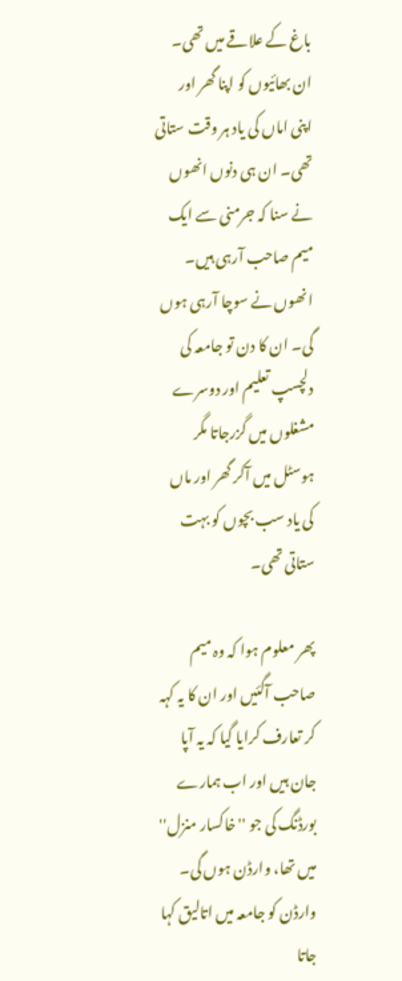باغ کے علاقے میں تھی۔ ان بھائیوں کو اپنا گھر اور اپنی اماں کی یاد ہر وقت ستاتی تھی۔ ان ہی دنوں انھوں نے سنا کہ جرمنی سے ایک میم صاحب آرہی ہیں۔ انھوں نے سوچا آرہی ہوں گی۔ ان کا دن تو جامعہ کی دلچسپ تعلیم اور دوسرے مشغلوں میں گزرجاتا مگر ہوسٹل میں آکر گھر اور ماں کی یاد سب بچوں کو بہت ستاتی تھی۔

پھر معلوم ہوا کہ وہ میم صاحب آگئیں اور ان کا یہ کہہ کر تعارف کرایا گیا کہ یہ آپا جان ہیں اور اب ہمارے بورڈنگ کی جو ''خاکسار منزل'' میں تھا، وارڈن ہوں گی۔ وارڈن کو جامعہ میں اتالیق کہا جاتا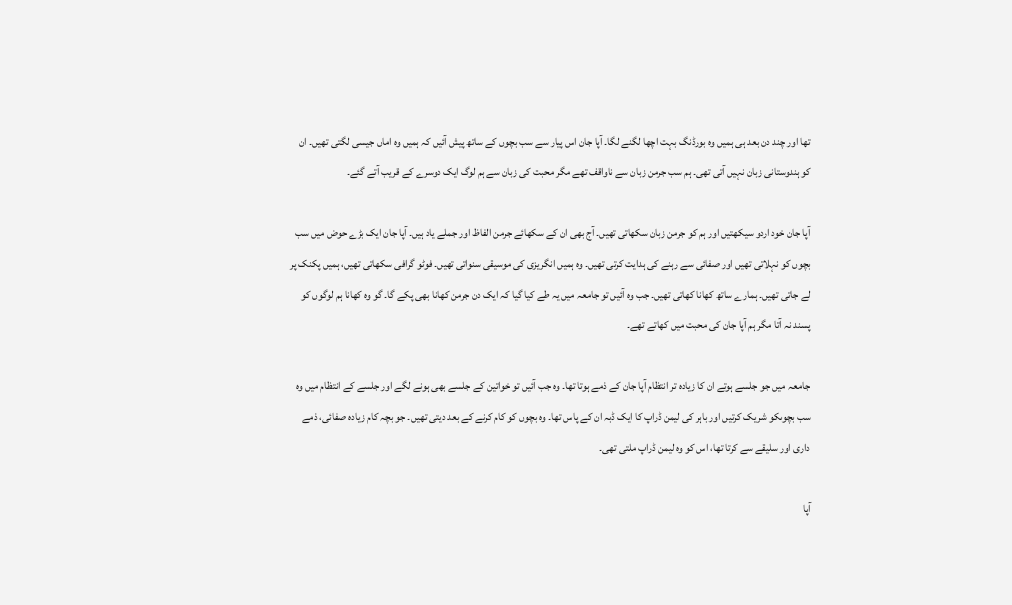تھا اور چند دن بعد ہی ہمیں وہ بورڈنگ بہت اچھا لگنے لگا۔ آپا جان اس پیار سے سب بچوں کے ساتھ پیش آئیں کہ ہمیں وہ اماں جیسی لگتی تھیں۔ ان کو ہندوستانی زبان نہیں آتی تھی۔ ہم سب جرمن زبان سے ناواقف تھے مگر محبت کی زبان سے ہم لوگ ایک دوسرے کے قریب آتے گئے۔

آپا جان خود اردو سیکھتیں اور ہم کو جرمن زبان سکھاتی تھیں۔ آج بھی ان کے سکھائے جرمن الفاظ اور جملے یاد ہیں۔ آپا جان ایک بڑے حوض میں سب بچوں کو نہلاتی تھیں اور صفائی سے رہنے کی ہدایت کرتی تھیں۔ وہ ہمیں انگریزی کی موسیقی سنواتی تھیں۔ فوٹو گرافی سکھاتی تھیں، ہمیں پکنک پر لے جاتی تھیں۔ ہمارے ساتھ کھانا کھاتی تھیں۔ جب وہ آئیں تو جامعہ میں یہ طے کیا گیا کہ ایک دن جرمن کھانا بھی پکے گا۔ گو وہ کھانا ہم لوگوں کو پسند نہ آتا مگر ہم آپا جان کی محبت میں کھاتے تھے۔

جامعہ میں جو جلسے ہوتے ان کا زیادہ تر انتظام آپا جان کے ذمے ہوتا تھا۔ وہ جب آئیں تو خواتین کے جلسے بھی ہونے لگے اور جلسے کے انتظام میں وہ سب بچوںکو شریک کرتیں اور باہر کی لیمن ڈراپ کا ایک ڈبہ ان کے پاس تھا۔ وہ بچوں کو کام کرنے کے بعد دیتی تھیں۔ جو بچہ کام زیادہ صفائی، ذمے داری اور سلیقے سے کرتا تھا، اس کو وہ لیمن ڈراپ ملتی تھی۔

آپا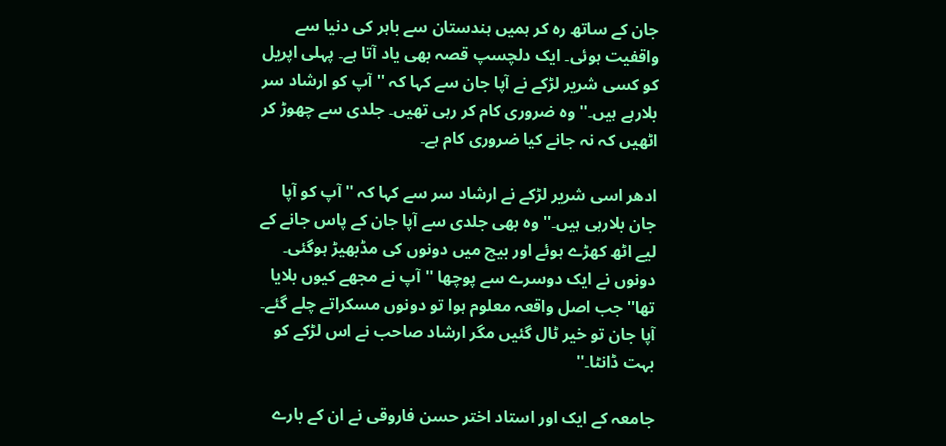جان کے ساتھ رہ کر ہمیں ہندستان سے باہر کی دنیا سے واقفیت ہوئی۔ ایک دلچسپ قصہ بھی یاد آتا ہے۔ پہلی اپریل کو کسی شریر لڑکے نے آپا جان سے کہا کہ ''آپ کو ارشاد سر بلارہے ہیں۔'' وہ ضروری کام کر رہی تھیں۔ جلدی سے چھوڑ کر اٹھیں کہ نہ جانے کیا ضروری کام ہے۔

ادھر اسی شریر لڑکے نے ارشاد سر سے کہا کہ '' آپ کو آپا جان بلارہی ہیں۔'' وہ بھی جلدی سے آپا جان کے پاس جانے کے لیے اٹھ کھڑے ہوئے اور بیچ میں دونوں کی مڈبھیڑ ہوگئی۔ دونوں نے ایک دوسرے سے پوچھا ''آپ نے مجھے کیوں بلایا تھا'' جب اصل واقعہ معلوم ہوا تو دونوں مسکراتے چلے گئے۔ آپا جان تو خیر ٹال گئیں مگر ارشاد صاحب نے اس لڑکے کو بہت ڈانٹا۔''

جامعہ کے ایک اور استاد اختر حسن فاروقی نے ان کے بارے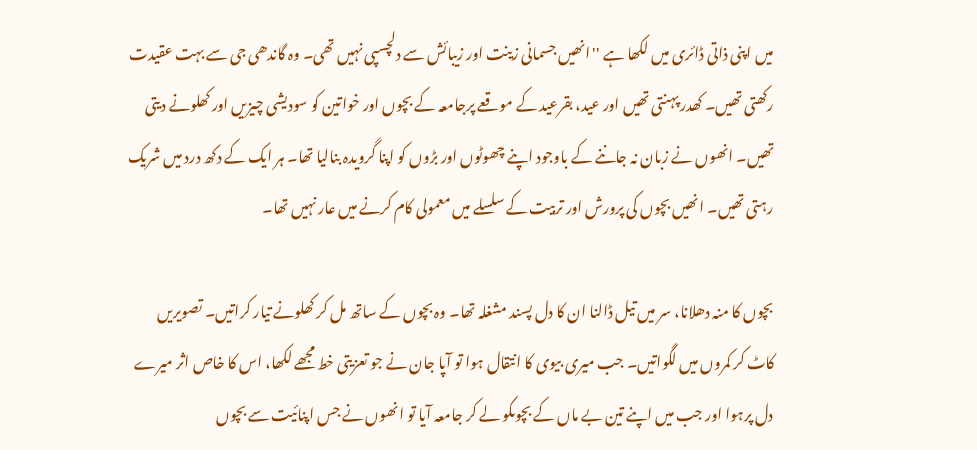میں اپنی ذاتی ڈائری میں لکھا ہے ''انھیں جسمانی زینت اور زیبائش سے دلچسپی نہیں تھی۔ وہ گاندھی جی سے بہت عقیدت رکھتی تھیں۔ کھدر پہنتی تھیں اور عید، بقرعید کے موقعے پرجامعہ کے بچوں اور خواتین کو سودیشی چیزیں اور کھلونے دیتی تھیں۔ انھوں نے زبان نہ جاننے کے باوجود اپنے چھوٹوں اور بڑوں کو اپنا گرویدہ بنالیا تھا۔ ہر ایک کے دکھ درد میں شریک رہتی تھیں۔ انھیں بچوں کی پرورش اور تربیت کے سلسلے میں معمولی کام کرنے میں عار نہیں تھا۔

بچوں کا منہ دھلانا، سر میں تیل ڈالنا ان کا دل پسند مشغلہ تھا۔ وہ بچوں کے ساتھ مل کر کھلونے تیار کراتیں۔ تصویریں کاٹ کر کمروں میں لگواتیں۔ جب میری بیوی کا انتقال ہوا تو آپا جان نے جو تعزیتی خط مجھے لکھا، اس کا خاص اثر میرے دل پرہوا اور جب میں اپنے تین بے ماں کے بچوںکو لے کر جامعہ آیا تو انھوں نے جس اپنائیت سے بچوں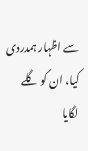سے اظہار ہمدردی کیا، ان کو گلے لگایا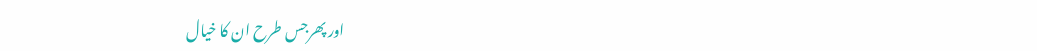اور پھرجس طرح ان کا خیال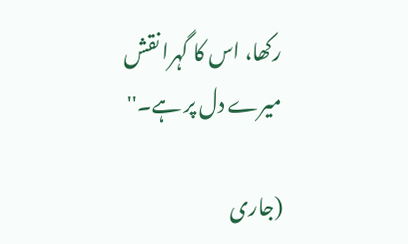رکھا، اس کا گہرا نقش میرے دل پر ہے۔''

(جاری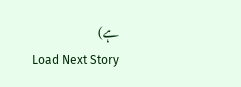ہے)
Load Next Story